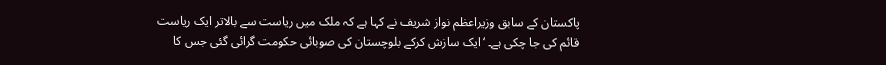پاکستان کے سابق وزیراعظم نواز شریف نے کہا ہے کہ ملک میں ریاست سے بالاتر ایک ریاست قائم کی جا چکی ہے۔ ‘ایک سازش کرکے بلوچستان کی صوبائی حکومت گرائی گئی جس کا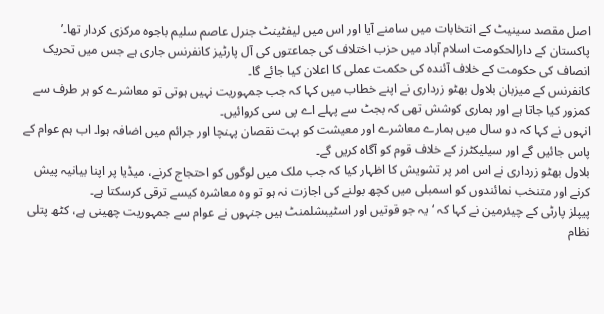اصل مقصد سینیٹ کے انتخابات میں سامنے آیا اور اس میں لیفٹینٹ جنرل عاصم سلیم باجوہ مرکزی کردار تھا۔’
پاکستان کے دارالحکومت اسلام آباد میں حزب اختلاف کی جماعتوں کی آل پارٹیز کانفرنس جاری ہے جس میں تحریک انصاف کی حکومت کے خلاف آئندہ کی حکمت عملی کا اعلان کیا جائے گا۔
کانفرنس کے میزبان بلاول بھٹو زرداری نے اپنے خطاب میں کہا کہ جب جمہوریت نہیں ہوتی تو معاشرے کو ہر طرف سے کمزور کیا جاتا ہے اور ہماری کوشش تھی کہ بجٹ سے پہلے اے پی سی کروائیں۔
انہوں نے کہا کہ دو سال میں ہمارے معاشرے اور معیشت کو بہت نقصان پہنچا اور جرائم میں اضافہ ہوا۔ اب ہم عوام کے پاس جائیں گے اور سیلیکٹرز کے خلاف قوم کو آگاہ کریں گے۔
بلاول بھٹو زرداری نے اس امر پر تشویش کا اظہار کیا کہ جب ملک میں لوگوں کو احتجاج کرنے، میڈیا پر اپنا بیانیہ پیش کرنے اور متنخب نمائندوں کو اسمبلی میں کچھ بولنے کی اجازت نہ ہو تو وہ معاشرہ کیسے ترقی کرسکتا ہے۔
پیپلز پارٹی کے چیئرمین نے کہا کہ ‘یہ جو قوتیں اور اسٹیبشلمنٹ ہیں جنہوں نے عوام سے جمہوریت چھینی ہے، کٹھ پتلی نظام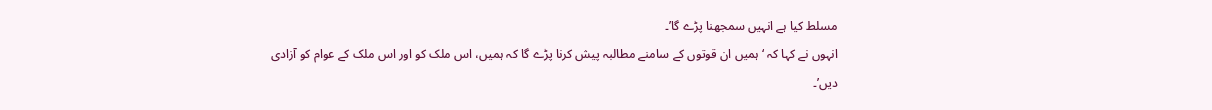مسلط کیا ہے انہیں سمجھنا پڑے گا’۔
انہوں نے کہا کہ ‘ہمیں ان قوتوں کے سامنے مطالبہ پیش کرنا پڑے گا کہ ہمیں، اس ملک کو اور اس ملک کے عوام کو آزادی دیں’۔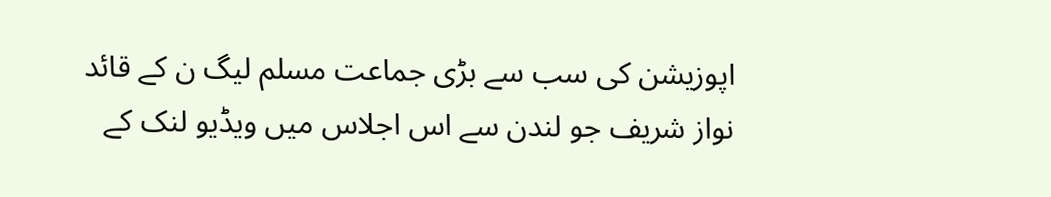اپوزیشن کی سب سے بڑی جماعت مسلم لیگ ن کے قائد نواز شریف جو لندن سے اس اجلاس میں ویڈیو لنک کے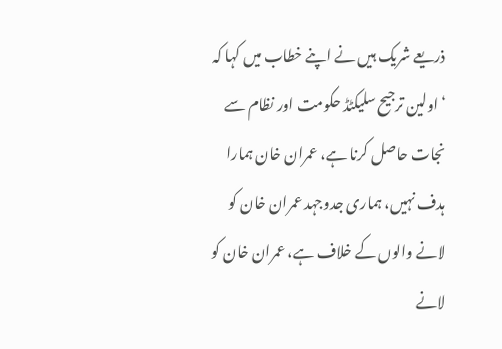ذریعے شریک ہیں نے اپنے خطاب میں کہا کہ ‘اولین ترجیح سلیکٹڈ حکومت اور نظام سے نجات حاصل کرنا ہے، عمران خان ہمارا ہدف نہیں، ہماری جدوجہد عمران خان کو لانے والوں کے خلاف ہے، عمران خان کو لانے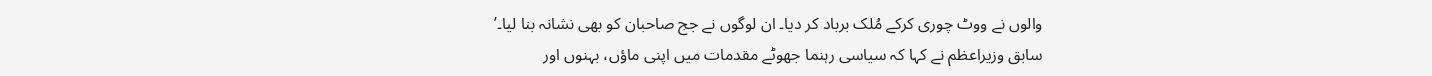والوں نے ووٹ چوری کرکے مُلک برباد کر دیا۔ ان لوگوں نے جج صاحبان کو بھی نشانہ بنا لیا۔’
سابق وزیراعظم نے کہا کہ سیاسی رہنما جھوٹے مقدمات میں اپنی ماؤں، بہنوں اور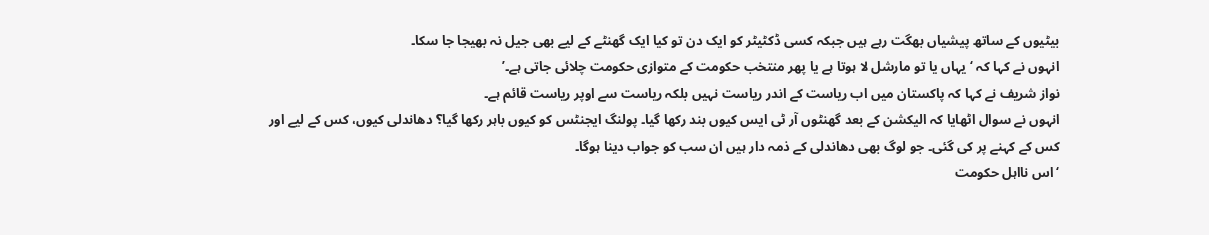بیٹیوں کے ساتھ پیشیاں بھگت رہے ہیں جبکہ کسی ڈکٹیٹر کو ایک دن تو کیا ایک گھنٹے کے لیے بھی جیل نہ بھیجا جا سکا۔
انہوں نے کہا کہ ‘یہاں یا تو مارشل لا ہوتا ہے یا پھر منتخب حکومت کے متوازی حکومت چلائی جاتی ہے۔’
نواز شریف نے کہا کہ پاکستان میں اب ریاست کے اندر ریاست نہیں بلکہ ریاست سے اوپر ریاست قائم ہے۔
انہوں نے سوال اٹھایا کہ الیکشن کے بعد گھنٹوں آر ٹی ایس کیوں بند رکھا گیا۔ پولنگ ایجنٹس کو کیوں باہر رکھا گیا؟ دھاندلی کیوں، کس کے لیے اور کس کے کہنے پر کی گئی۔ جو لوگ بھی دھاندلی کے ذمہ دار ہیں ان سب کو جواب دینا ہوگا۔
‘اس نااہل حکومت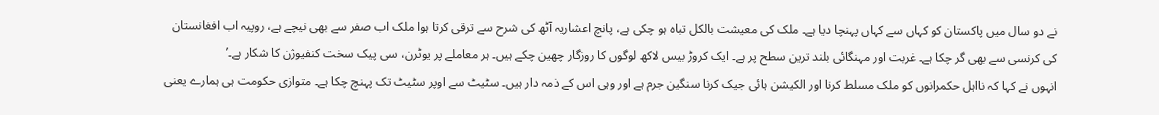نے دو سال میں پاکستان کو کہاں سے کہاں پہنچا دیا ہے۔ ملک کی معیشت بالکل تباہ ہو چکی ہے، پانچ اعشاریہ آٹھ کی شرح سے ترقی کرتا ہوا ملک اب صفر سے بھی نیچے ہے، روپیہ اب افغانستان کی کرنسی سے بھی گر چکا ہے۔ غربت اور مہنگائی بلند ترین سطح پر ہے۔ ایک کروڑ بیس لاکھ لوگوں کا روزگار چھین چکے ہیں۔ ہر معاملے پر یوٹرن، سی پیک سخت کنفیوژن کا شکار ہے۔’
انہوں نے کہا کہ نااہل حکمرانوں کو ملک مسلط کرنا اور الکیشن ہائی جیک کرنا سنگین جرم ہے اور وہی اس کے ذمہ دار ہیں۔ سٹیٹ سے اوپر سٹیٹ تک پہنچ چکا ہے۔ متوازی حکومت ہی ہمارے یعنی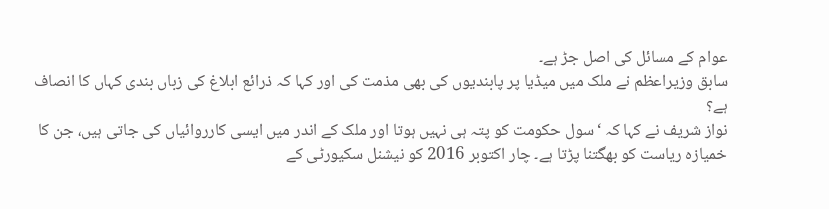عوام کے مسائل کی اصل جڑ ہے۔
سابق وزیراعظم نے ملک میں میڈیا پر پابندیوں کی بھی مذمت کی اور کہا کہ ذرائع ابلاغ کی زباں بندی کہاں کا انصاف ہے؟
نواز شریف نے کہا کہ ‘سول حکومت کو پتہ ہی نہیں ہوتا اور ملک کے اندر میں ایسی کارروائیاں کی جاتی ہیں، جن کا خمیازہ ریاست کو بھگتنا پڑتا ہے۔ چار اکتوبر 2016 کو نیشنل سکیورٹی کے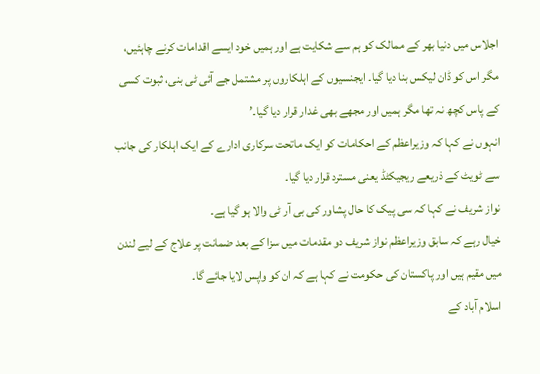اجلاس میں دنیا بھر کے ممالک کو ہم سے شکایت ہے اور ہمیں خود ایسے اقدامات کرنے چاہئیں، مگر اس کو ڈان لیکس بنا دیا گیا۔ ایجنسیوں کے اہلکاروں پر مشتمل جے آئی ٹی بنی، ثبوت کسی کے پاس کچھ نہ تھا مگر ہمیں اور مجھے بھی غدار قرار دیا گیا۔’
انہوں نے کہا کہ وزیراعظم کے احکامات کو ایک ماتحت سرکاری ادارے کے ایک اہلکار کی جانب سے ٹویٹ کے ذریعے ریجیکٹڈ یعنی مسترد قرار دیا گیا۔
نواز شریف نے کہا کہ سی پیک کا حال پشاور کی بی آر ٹی والا ہو گیا ہے۔
خیال رہے کہ سابق وزیراعظم نواز شریف دو مقدمات میں سزا کے بعد ضمانت پر علاج کے لیے لندن میں مقیم ہیں اور پاکستان کی حکومت نے کہا ہے کہ ان کو واپس لایا جائے گا۔
اسلام آباد کے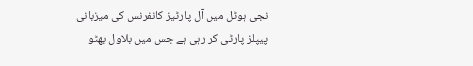نجی ہوٹل میں آل پارٹیز کانفرنس کی میزبانی پیپلز پارٹی کر رہی ہے جس میں بلاول بھٹو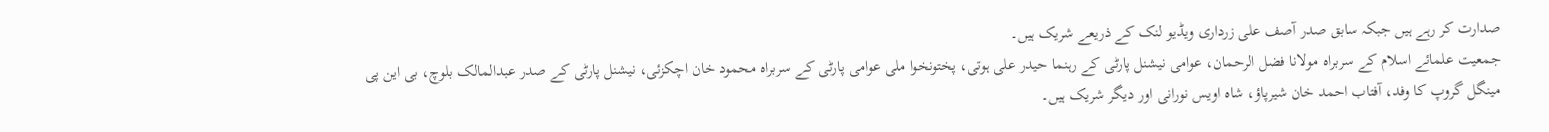صدارت کر رہے ہیں جبکہ سابق صدر آصف علی زرداری ویڈیو لنک کے ذریعے شریک ہیں۔
جمعیت علمائے اسلام کے سربراہ مولانا فضل الرحمان، عوامی نیشنل پارٹی کے رہنما حیدر علی ہوتی، پختونخوا ملی عوامی پارٹی کے سربراہ محمود خان اچکزئی، نیشنل پارٹی کے صدر عبدالمالک بلوچ، بی این پی مینگل گروپ کا وفد، آفتاب احمد خان شیرپاؤ، شاہ اویس نورانی اور دیگر شریک ہیں۔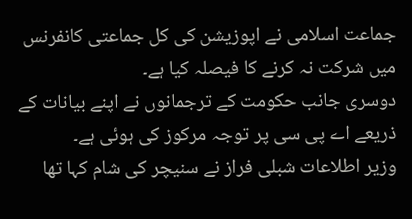جماعت اسلامی نے اپوزیشن کی کل جماعتی کانفرنس میں شرکت نہ کرنے کا فیصلہ کیا ہے۔
دوسری جانب حکومت کے ترجمانوں نے اپنے بیانات کے ذریعے اے پی سی پر توجہ مرکوز کی ہوئی ہے۔
وزیر اطلاعات شبلی فراز نے سنیچر کی شام کہا تھا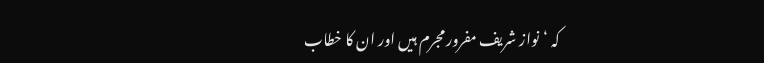کہ ‘نواز شریف مفرور مجرم ہیں اور ان کا خطاب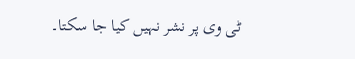ٹی وی پر نشر نہیں کیا جا سکتا۔